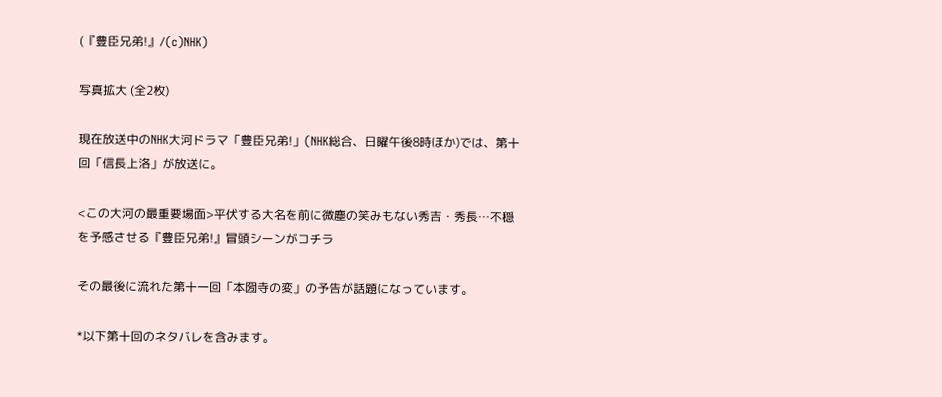(『豊臣兄弟!』/(c)NHK)

写真拡大 (全2枚)

現在放送中のNHK大河ドラマ「豊臣兄弟!」(NHK総合、日曜午後8時ほか)では、第十回「信長上洛」が放送に。

<この大河の最重要場面>平伏する大名を前に微塵の笑みもない秀吉・秀長…不穏を予感させる『豊臣兄弟!』冒頭シーンがコチラ

その最後に流れた第十一回「本圀寺の変」の予告が話題になっています。

*以下第十回のネタバレを含みます。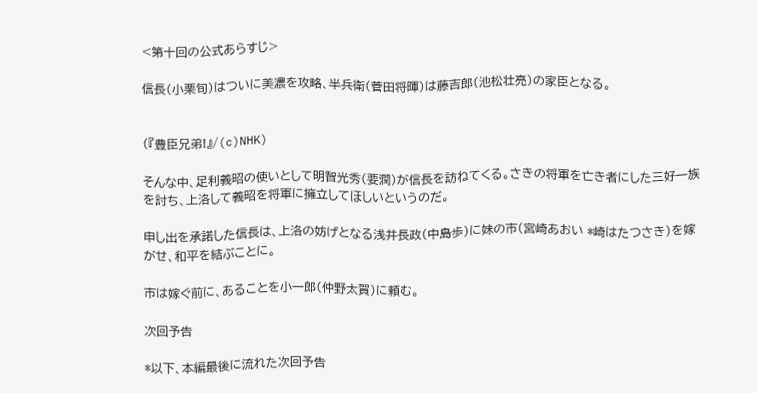<第十回の公式あらすじ>

信長(小栗旬)はついに美濃を攻略、半兵衛(菅田将暉)は藤吉郎(池松壮亮)の家臣となる。


(『豊臣兄弟!』/(c)NHK)

そんな中、足利義昭の使いとして明智光秀(要潤)が信長を訪ねてくる。さきの将軍を亡き者にした三好一族を討ち、上洛して義昭を将軍に擁立してほしいというのだ。

申し出を承諾した信長は、上洛の妨げとなる浅井長政(中島歩)に妹の市(宮崎あおい *崎はたつさき)を嫁がせ、和平を結ぶことに。

市は嫁ぐ前に、あることを小一郎(仲野太賀)に頼む。

次回予告

*以下、本編最後に流れた次回予告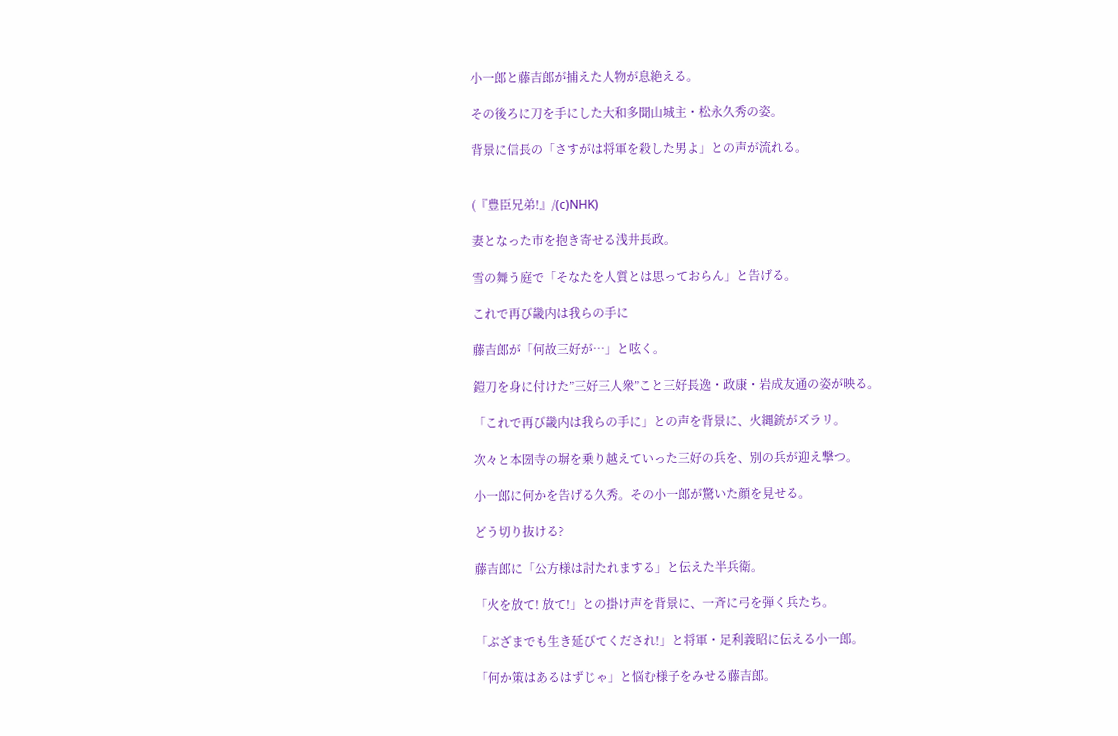小一郎と藤吉郎が捕えた人物が息絶える。

その後ろに刀を手にした大和多聞山城主・松永久秀の姿。

背景に信長の「さすがは将軍を殺した男よ」との声が流れる。


(『豊臣兄弟!』/(c)NHK)

妻となった市を抱き寄せる浅井長政。

雪の舞う庭で「そなたを人質とは思っておらん」と告げる。

これで再び畿内は我らの手に

藤吉郎が「何故三好が…」と呟く。

鎧刀を身に付けた”三好三人衆”こと三好長逸・政康・岩成友通の姿が映る。

「これで再び畿内は我らの手に」との声を背景に、火縄銃がズラリ。

次々と本圀寺の塀を乗り越えていった三好の兵を、別の兵が迎え撃つ。

小一郎に何かを告げる久秀。その小一郎が驚いた顔を見せる。

どう切り抜ける?

藤吉郎に「公方様は討たれまする」と伝えた半兵衛。

「火を放て! 放て!」との掛け声を背景に、一斉に弓を弾く兵たち。

「ぶざまでも生き延びてくだされ!」と将軍・足利義昭に伝える小一郎。

「何か策はあるはずじゃ」と悩む様子をみせる藤吉郎。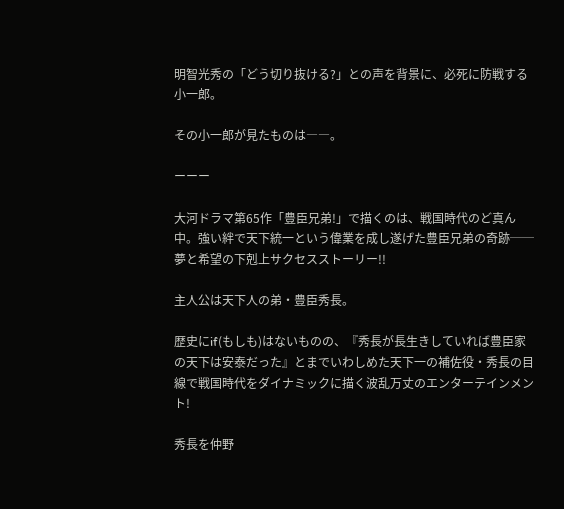明智光秀の「どう切り抜ける?」との声を背景に、必死に防戦する小一郎。

その小一郎が見たものは――。

ーーー

大河ドラマ第65作「豊臣兄弟!」で描くのは、戦国時代のど真ん中。強い絆で天下統一という偉業を成し遂げた豊臣兄弟の奇跡──夢と希望の下剋上サクセスストーリー!!

主人公は天下人の弟・豊臣秀長。

歴史にif(もしも)はないものの、『秀長が長生きしていれば豊臣家の天下は安泰だった』とまでいわしめた天下一の補佐役・秀長の目線で戦国時代をダイナミックに描く波乱万丈のエンターテインメント!

秀長を仲野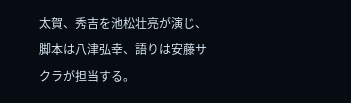太賀、秀吉を池松壮亮が演じ、脚本は八津弘幸、語りは安藤サクラが担当する。